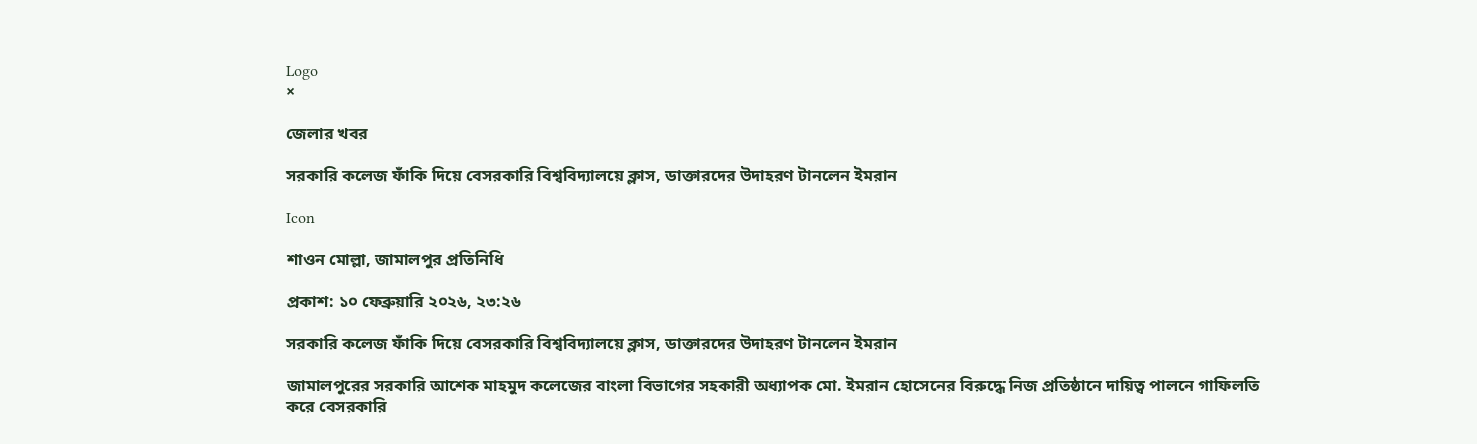Logo
×

জেলার খবর

সরকারি কলেজ ফাঁকি দিয়ে বেসরকারি বিশ্ববিদ্যালয়ে ক্লাস, ডাক্তারদের উদাহরণ টানলেন ইমরান

Icon

শাওন মোল্লা, জামালপুর প্রতিনিধি

প্রকাশ: ১০ ফেব্রুয়ারি ২০২৬, ২৩:২৬

সরকারি কলেজ ফাঁকি দিয়ে বেসরকারি বিশ্ববিদ্যালয়ে ক্লাস, ডাক্তারদের উদাহরণ টানলেন ইমরান

জামালপুরের সরকারি আশেক মাহমুদ কলেজের বাংলা বিভাগের সহকারী অধ্যাপক মো. ইমরান হোসেনের বিরুদ্ধে নিজ প্রতিষ্ঠানে দায়িত্ব পালনে গাফিলতি করে বেসরকারি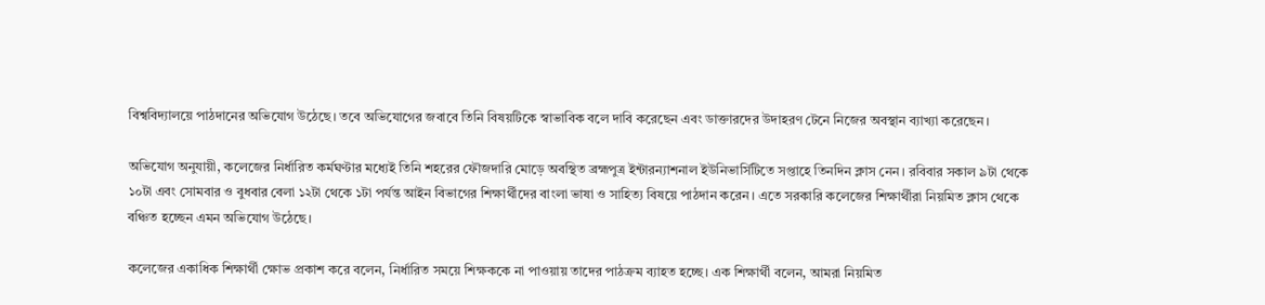বিশ্ববিদ্যালয়ে পাঠদানের অভিযোগ উঠেছে। তবে অভিযোগের জবাবে তিনি বিষয়টিকে স্বাভাবিক বলে দাবি করেছেন এবং ডাক্তারদের উদাহরণ টেনে নিজের অবস্থান ব্যাখ্যা করেছেন।

অভিযোগ অনুযায়ী, কলেজের নির্ধারিত কর্মঘণ্টার মধ্যেই তিনি শহরের ফৌজদারি মোড়ে অবস্থিত ব্রহ্মপুত্র ইন্টারন্যাশনাল ইউনিভার্সিটিতে সপ্তাহে তিনদিন ক্লাস নেন। রবিবার সকাল ৯টা থেকে ১০টা এবং সোমবার ও বুধবার বেলা ১২টা থেকে ১টা পর্যন্ত আইন বিভাগের শিক্ষার্থীদের বাংলা ভাষা ও সাহিত্য বিষয়ে পাঠদান করেন। এতে সরকারি কলেজের শিক্ষার্থীরা নিয়মিত ক্লাস থেকে বঞ্চিত হচ্ছেন এমন অভিযোগ উঠেছে।

কলেজের একাধিক শিক্ষার্থী ক্ষোভ প্রকাশ করে বলেন, নির্ধারিত সময়ে শিক্ষককে না পাওয়ায় তাদের পাঠক্রম ব্যাহত হচ্ছে। এক শিক্ষার্থী বলেন, আমরা নিয়মিত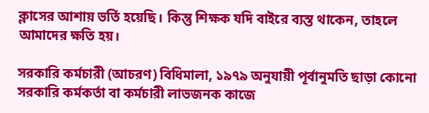ক্লাসের আশায় ভর্তি হয়েছি। কিন্তু শিক্ষক যদি বাইরে ব্যস্ত থাকেন, তাহলে আমাদের ক্ষতি হয়।

সরকারি কর্মচারী (আচরণ) বিধিমালা, ১৯৭৯ অনুযায়ী পূর্বানুমতি ছাড়া কোনো সরকারি কর্মকর্তা বা কর্মচারী লাভজনক কাজে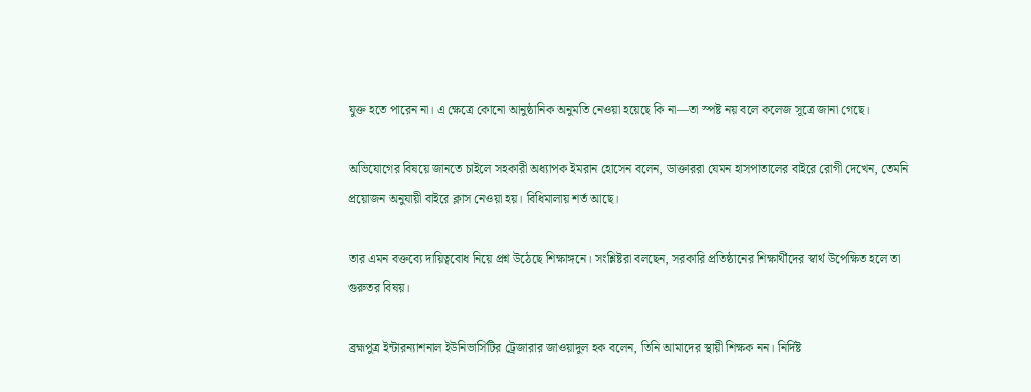যুক্ত হতে পারেন না। এ ক্ষেত্রে কোনো আনুষ্ঠানিক অনুমতি নেওয়া হয়েছে কি না—তা স্পষ্ট নয় বলে কলেজ সূত্রে জানা গেছে।

অভিযোগের বিষয়ে জানতে চাইলে সহকারী অধ্যাপক ইমরান হোসেন বলেন, ডাক্তাররা যেমন হাসপাতালের বাইরে রোগী দেখেন, তেমনি প্রয়োজন অনুযায়ী বাইরে ক্লাস নেওয়া হয়। বিধিমালায় শর্ত আছে।

তার এমন বক্তব্যে দায়িত্ববোধ নিয়ে প্রশ্ন উঠেছে শিক্ষাঙ্গনে। সংশ্লিষ্টরা বলছেন, সরকারি প্রতিষ্ঠানের শিক্ষার্থীদের স্বার্থ উপেক্ষিত হলে তা গুরুতর বিষয়।

ব্রহ্মপুত্র ইন্টারন্যাশনাল ইউনিভার্সিটির ট্রেজারার জাওয়াদুল হক বলেন, তিনি আমাদের স্থায়ী শিক্ষক নন। নির্দিষ্ট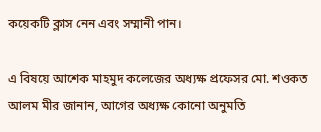কয়েকটি ক্লাস নেন এবং সম্মানী পান।

এ বিষয়ে আশেক মাহমুদ কলেজের অধ্যক্ষ প্রফেসর মো. শওকত আলম মীর জানান, আগের অধ্যক্ষ কোনো অনুমতি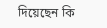দিয়েছেন কি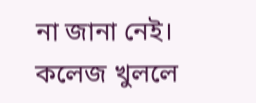না জানা নেই। কলেজ খুললে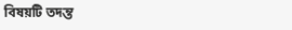বিষয়টি তদন্ত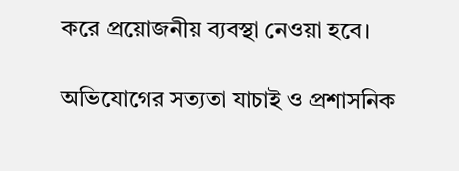করে প্রয়োজনীয় ব্যবস্থা নেওয়া হবে।

অভিযোগের সত্যতা যাচাই ও প্রশাসনিক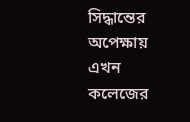সিদ্ধান্তের অপেক্ষায় এখন কলেজের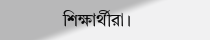শিক্ষার্থীরা।